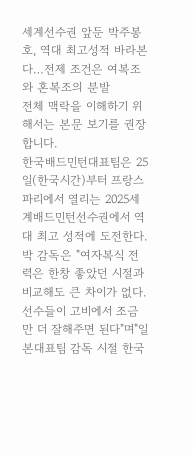세계선수권 앞둔 박주봉호, 역대 최고성적 바라본다…전제 조건은 여복조와 혼복조의 분발
전체 맥락을 이해하기 위해서는 본문 보기를 권장합니다.
한국배드민턴대표팀은 25일(한국시간)부터 프랑스 파리에서 열리는 2025세계배드민턴선수권에서 역대 최고 성적에 도전한다.
박 감독은 "여자복식 전력은 한창 좋았던 시절과 비교해도 큰 차이가 없다. 선수들이 고비에서 조금만 더 잘해주면 된다"며"일본대표팀 감독 시절 한국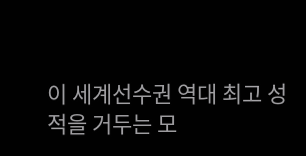이 세계선수권 역대 최고 성적을 거두는 모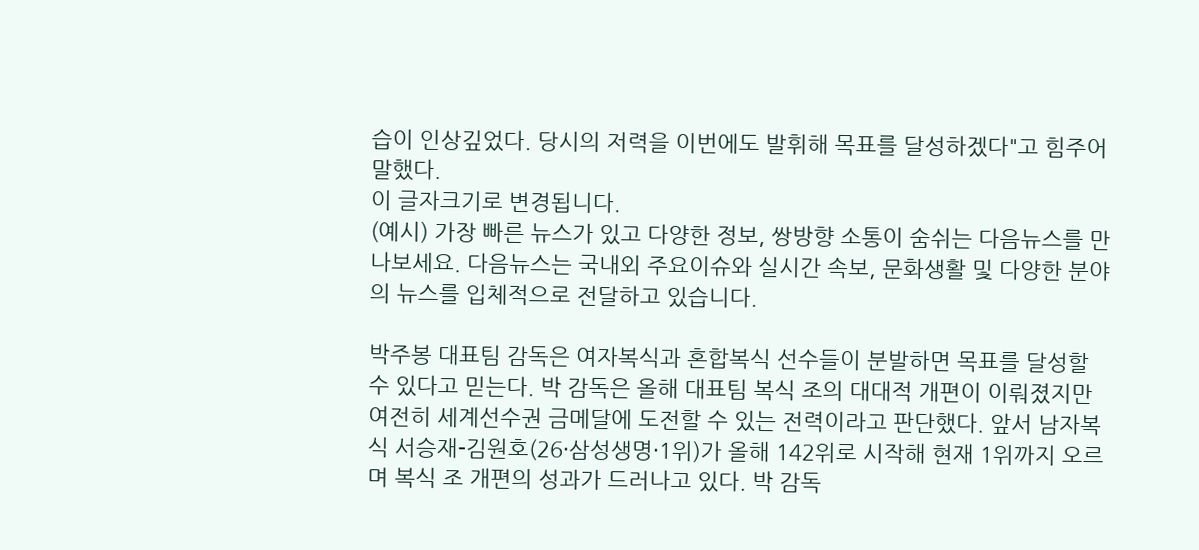습이 인상깊었다. 당시의 저력을 이번에도 발휘해 목표를 달성하겠다"고 힘주어 말했다.
이 글자크기로 변경됩니다.
(예시) 가장 빠른 뉴스가 있고 다양한 정보, 쌍방향 소통이 숨쉬는 다음뉴스를 만나보세요. 다음뉴스는 국내외 주요이슈와 실시간 속보, 문화생활 및 다양한 분야의 뉴스를 입체적으로 전달하고 있습니다.

박주봉 대표팀 감독은 여자복식과 혼합복식 선수들이 분발하면 목표를 달성할 수 있다고 믿는다. 박 감독은 올해 대표팀 복식 조의 대대적 개편이 이뤄졌지만 여전히 세계선수권 금메달에 도전할 수 있는 전력이라고 판단했다. 앞서 남자복식 서승재-김원호(26·삼성생명·1위)가 올해 142위로 시작해 현재 1위까지 오르며 복식 조 개편의 성과가 드러나고 있다. 박 감독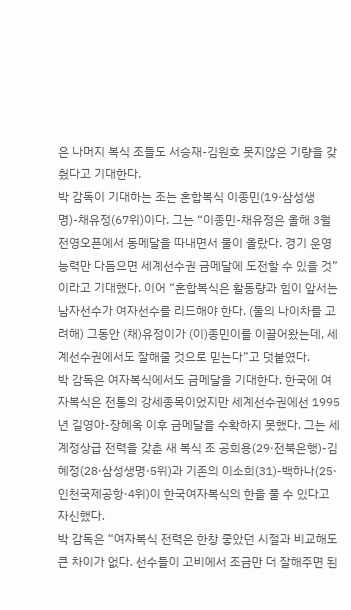은 나머지 복식 조들도 서승재-김원호 못지않은 기량을 갖췄다고 기대한다.
박 감독이 기대하는 조는 혼합복식 이종민(19·삼성생명)-채유정(67위)이다. 그는 “이종민-채유정은 올해 3월 전영오픈에서 동메달을 따내면서 물이 올랐다. 경기 운영 능력만 다듬으면 세계선수권 금메달에 도전할 수 있을 것”이라고 기대했다. 이어 “혼합복식은 활동량과 힘이 앞서는 남자선수가 여자선수를 리드해야 한다. (둘의 나이차를 고려해) 그동안 (채)유정이가 (이)종민이를 이끌어왔는데, 세계선수권에서도 잘해줄 것으로 믿는다”고 덧붙였다.
박 감독은 여자복식에서도 금메달을 기대한다. 한국에 여자복식은 전통의 강세종목이었지만 세계선수권에선 1995년 길영아-장혜옥 이후 금메달을 수확하지 못했다. 그는 세계정상급 전력을 갖춘 새 복식 조 공희용(29·전북은행)-김혜정(28·삼성생명·5위)과 기존의 이소희(31)-백하나(25·인천국제공항·4위)이 한국여자복식의 한을 풀 수 있다고 자신했다.
박 감독은 “여자복식 전력은 한창 좋았던 시절과 비교해도 큰 차이가 없다. 선수들이 고비에서 조금만 더 잘해주면 된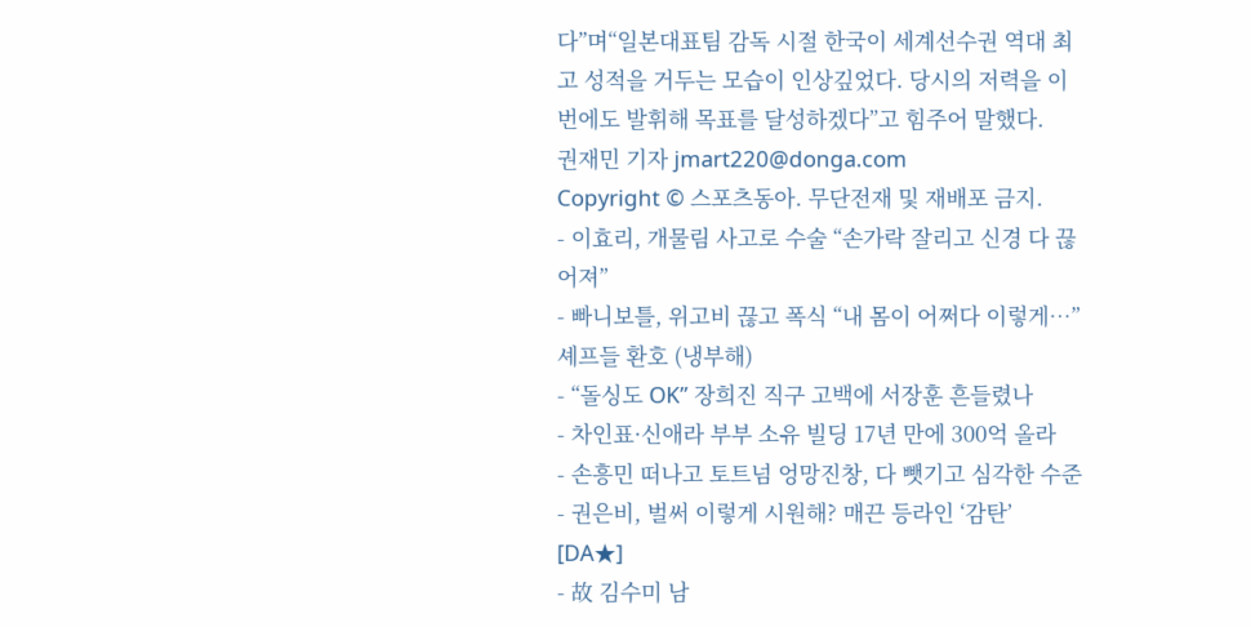다”며“일본대표팀 감독 시절 한국이 세계선수권 역대 최고 성적을 거두는 모습이 인상깊었다. 당시의 저력을 이번에도 발휘해 목표를 달성하겠다”고 힘주어 말했다.
권재민 기자 jmart220@donga.com
Copyright © 스포츠동아. 무단전재 및 재배포 금지.
- 이효리, 개물림 사고로 수술 “손가락 잘리고 신경 다 끊어져”
- 빠니보틀, 위고비 끊고 폭식 “내 몸이 어쩌다 이렇게…” 셰프들 환호 (냉부해)
- “돌싱도 OK” 장희진 직구 고백에 서장훈 흔들렸나
- 차인표·신애라 부부 소유 빌딩 17년 만에 300억 올라
- 손흥민 떠나고 토트넘 엉망진창, 다 뺏기고 심각한 수준
- 권은비, 벌써 이렇게 시원해? 매끈 등라인 ‘감탄’ [DA★]
- 故 김수미 남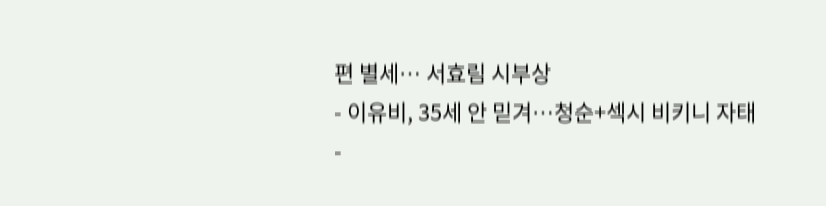편 별세… 서효림 시부상
- 이유비, 35세 안 믿겨…청순+섹시 비키니 자태
-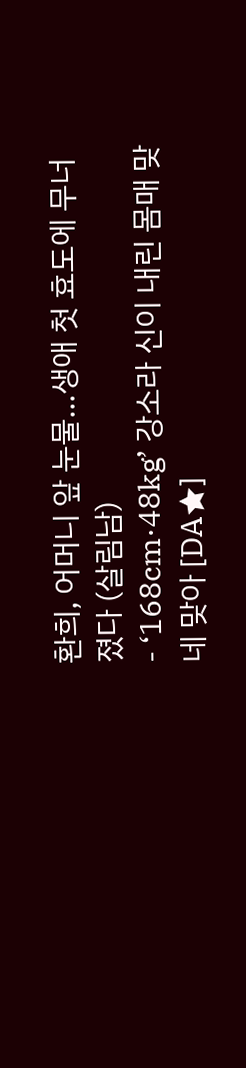환희, 어머니 앞 눈물…생애 첫 효도에 무너졌다 (살림남)
- ‘168cm·48kg’ 강소라 신이 내린 몸매 맞네 맞아 [DA★]